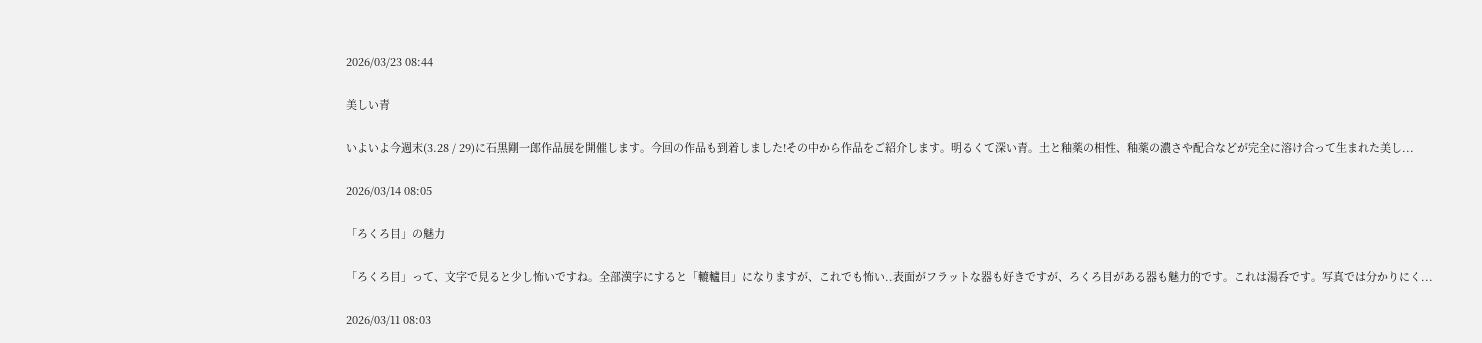2026/03/23 08:44

美しい青

いよいよ今週末(3.28 / 29)に石黒剛一郎作品展を開催します。今回の作品も到着しました!その中から作品をご紹介します。明るくて深い青。土と釉薬の相性、釉薬の濃さや配合などが完全に溶け合って生まれた美し...

2026/03/14 08:05

「ろくろ目」の魅力

「ろくろ目」って、文字で見ると少し怖いですね。全部漢字にすると「轆轤目」になりますが、これでも怖い..表面がフラットな器も好きですが、ろくろ目がある器も魅力的です。これは湯呑です。写真では分かりにく...

2026/03/11 08:03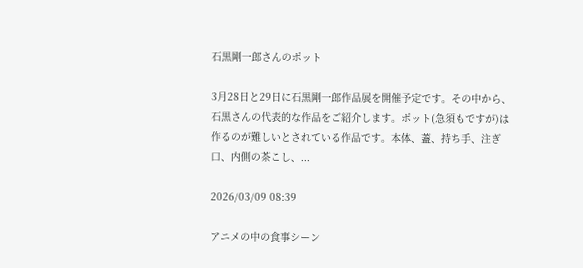石黒剛一郎さんのポット

3月28日と29日に石黒剛一郎作品展を開催予定です。その中から、石黒さんの代表的な作品をご紹介します。ポット(急須もですが)は作るのが難しいとされている作品です。本体、蓋、持ち手、注ぎ口、内側の茶こし、...

2026/03/09 08:39

アニメの中の食事シーン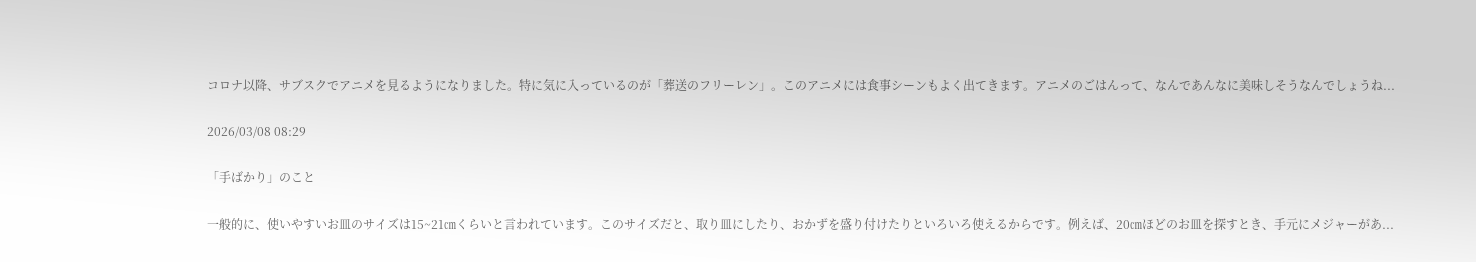コロナ以降、サブスクでアニメを見るようになりました。特に気に入っているのが「葬送のフリーレン」。このアニメには食事シーンもよく出てきます。アニメのごはんって、なんであんなに美味しそうなんでしょうね...

2026/03/08 08:29

「手ばかり」のこと

一般的に、使いやすいお皿のサイズは15~21㎝くらいと言われています。このサイズだと、取り皿にしたり、おかずを盛り付けたりといろいろ使えるからです。例えば、20㎝ほどのお皿を探すとき、手元にメジャーがあ...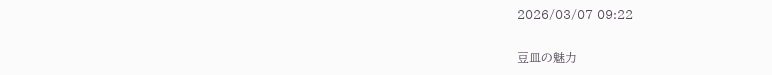2026/03/07 09:22

豆皿の魅力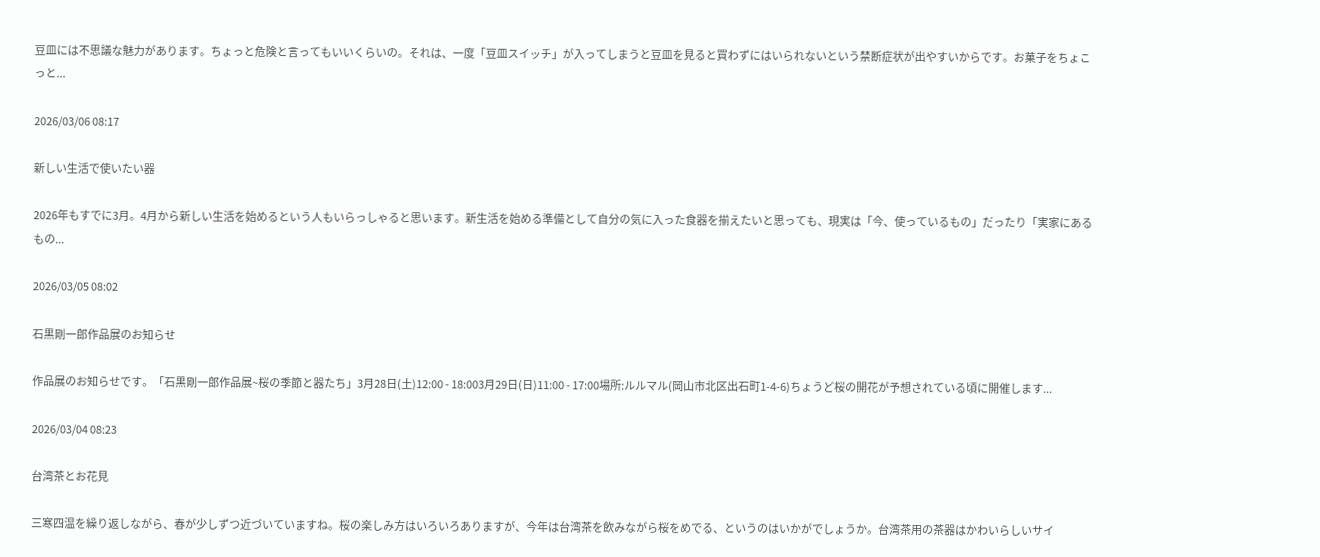豆皿には不思議な魅力があります。ちょっと危険と言ってもいいくらいの。それは、一度「豆皿スイッチ」が入ってしまうと豆皿を見ると買わずにはいられないという禁断症状が出やすいからです。お菓子をちょこっと...

2026/03/06 08:17

新しい生活で使いたい器

2026年もすでに3月。4月から新しい生活を始めるという人もいらっしゃると思います。新生活を始める準備として自分の気に入った食器を揃えたいと思っても、現実は「今、使っているもの」だったり「実家にあるもの...

2026/03/05 08:02

石黒剛一郎作品展のお知らせ

作品展のお知らせです。「石黒剛一郎作品展~桜の季節と器たち」3月28日(土)12:00 - 18:003月29日(日)11:00 - 17:00場所:ルルマル(岡山市北区出石町1-4-6)ちょうど桜の開花が予想されている頃に開催します...

2026/03/04 08:23

台湾茶とお花見

三寒四温を繰り返しながら、春が少しずつ近づいていますね。桜の楽しみ方はいろいろありますが、今年は台湾茶を飲みながら桜をめでる、というのはいかがでしょうか。台湾茶用の茶器はかわいらしいサイ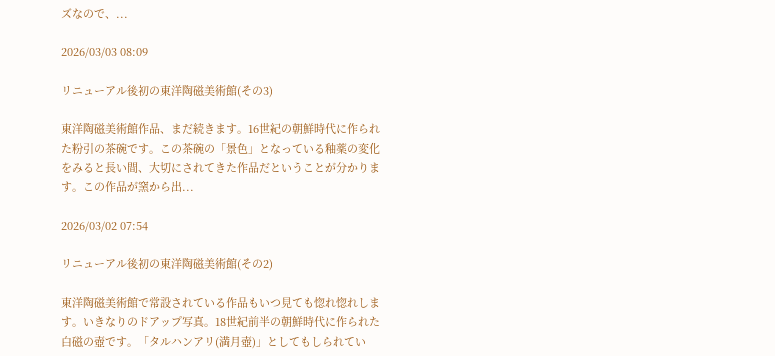ズなので、...

2026/03/03 08:09

リニューアル後初の東洋陶磁美術館(その3)

東洋陶磁美術館作品、まだ続きます。16世紀の朝鮮時代に作られた粉引の茶碗です。この茶碗の「景色」となっている釉薬の変化をみると長い間、大切にされてきた作品だということが分かります。この作品が窯から出...

2026/03/02 07:54

リニューアル後初の東洋陶磁美術館(その2)

東洋陶磁美術館で常設されている作品もいつ見ても惚れ惚れします。いきなりのドアップ写真。18世紀前半の朝鮮時代に作られた白磁の壺です。「タルハンアリ(満月壺)」としてもしられてい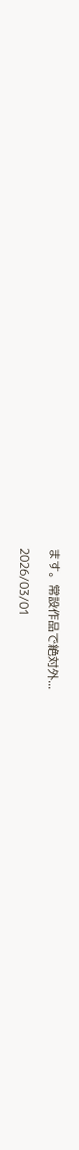ます。常設作品で絶対外...

2026/03/01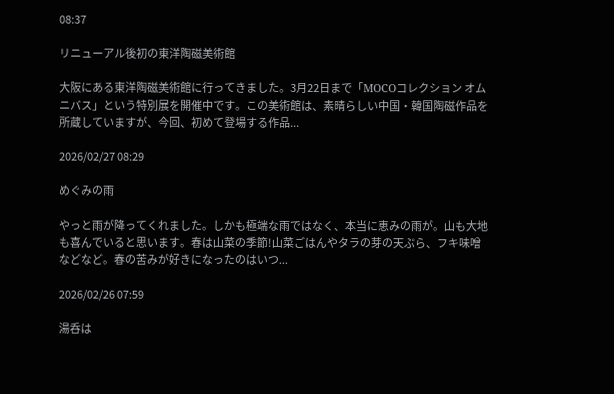08:37

リニューアル後初の東洋陶磁美術館

大阪にある東洋陶磁美術館に行ってきました。3月22日まで「MOCOコレクション オムニバス」という特別展を開催中です。この美術館は、素晴らしい中国・韓国陶磁作品を所蔵していますが、今回、初めて登場する作品...

2026/02/27 08:29

めぐみの雨

やっと雨が降ってくれました。しかも極端な雨ではなく、本当に恵みの雨が。山も大地も喜んでいると思います。春は山菜の季節!山菜ごはんやタラの芽の天ぷら、フキ味噌などなど。春の苦みが好きになったのはいつ...

2026/02/26 07:59

湯呑は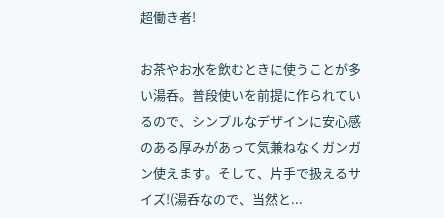超働き者!

お茶やお水を飲むときに使うことが多い湯呑。普段使いを前提に作られているので、シンプルなデザインに安心感のある厚みがあって気兼ねなくガンガン使えます。そして、片手で扱えるサイズ!(湯呑なので、当然と...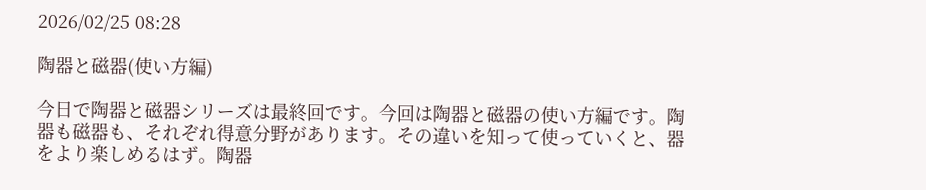2026/02/25 08:28

陶器と磁器(使い方編)

今日で陶器と磁器シリーズは最終回です。今回は陶器と磁器の使い方編です。陶器も磁器も、それぞれ得意分野があります。その違いを知って使っていくと、器をより楽しめるはず。陶器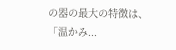の器の最大の特徴は、「温かみ...